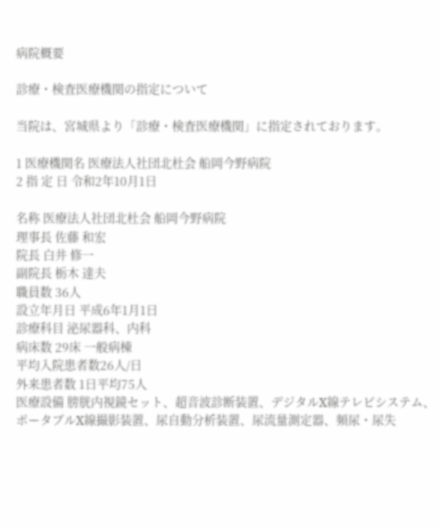病院概要

診療・検査医療機関の指定について

当院は、宮城県より「診療・検査医療機関」に指定されております。

1 医療機関名 医療法人社団北杜会 船岡今野病院
2 指 定 日 令和2年10月1日

名称 医療法人社団北杜会 船岡今野病院
理事長 佐藤 和宏
院長 白井 修一
副院長 栃木 達夫
職員数 36人
設立年月日 平成6年1月1日
診療科目 泌尿器科、内科
病床数 29床 一般病棟
平均入院患者数26人/日
外来患者数 1日平均75人
医療設備 膀胱内視鏡セット、超音波診断装置、デジタルX線テレビシステム、ポータブルX線撮影装置、尿自動分析装置、尿流量測定器、頻尿・尿失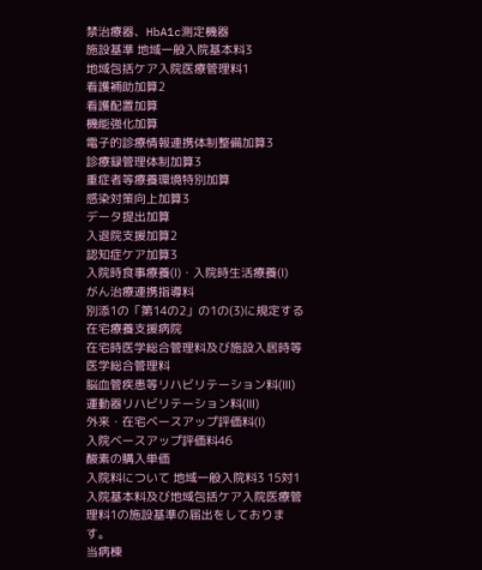禁治療器、HbA1c測定機器
施設基準 地域一般入院基本料3
地域包括ケア入院医療管理料1
看護補助加算2
看護配置加算
機能強化加算
電子的診療情報連携体制整備加算3
診療録管理体制加算3
重症者等療養環境特別加算
感染対策向上加算3
データ提出加算
入退院支援加算2
認知症ケア加算3
入院時食事療養(Ⅰ)・入院時生活療養(Ⅰ)
がん治療連携指導料
別添1の「第14の2」の1の(3)に規定する在宅療養支援病院
在宅時医学総合管理料及び施設入居時等医学総合管理料
脳血管疾患等リハビリテーション料(Ⅲ)
運動器リハビリテーション料(Ⅲ)
外来・在宅ベースアップ評価料(Ⅰ)
入院ベースアップ評価料46
酸素の購入単価
入院料について 地域一般入院料3 15対1入院基本料及び地域包括ケア入院医療管理料1の施設基準の届出をしております。
当病棟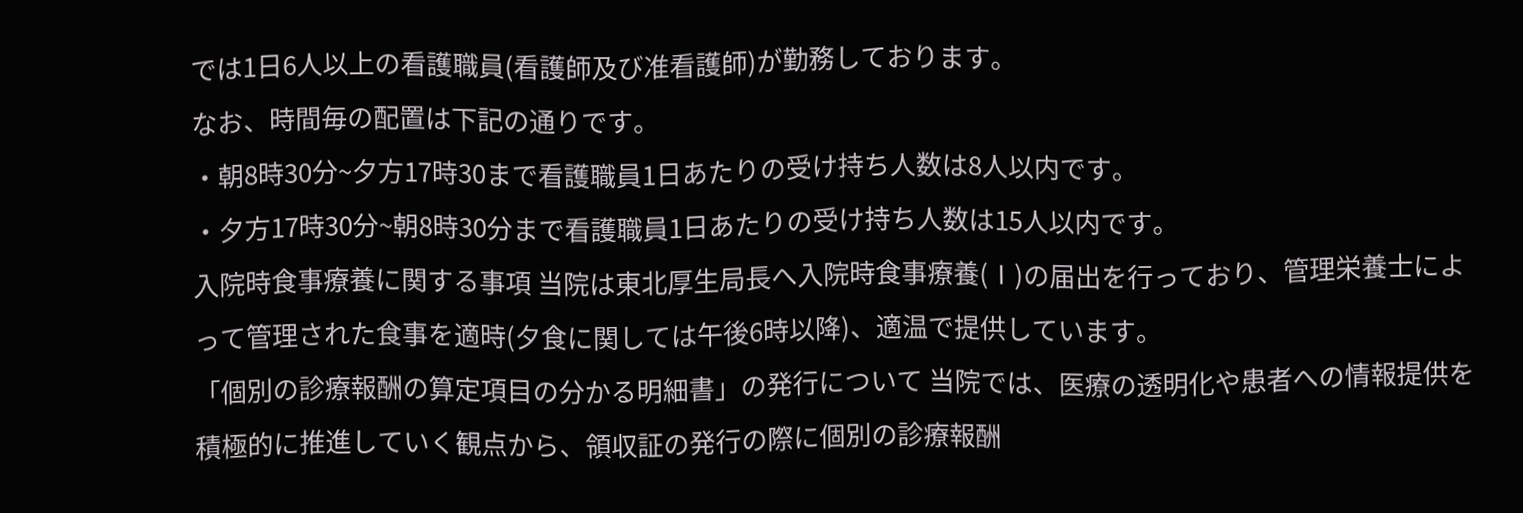では1日6人以上の看護職員(看護師及び准看護師)が勤務しております。
なお、時間毎の配置は下記の通りです。
・朝8時30分~夕方17時30まで看護職員1日あたりの受け持ち人数は8人以内です。
・夕方17時30分~朝8時30分まで看護職員1日あたりの受け持ち人数は15人以内です。
入院時食事療養に関する事項 当院は東北厚生局長へ入院時食事療養(Ⅰ)の届出を行っており、管理栄養士によって管理された食事を適時(夕食に関しては午後6時以降)、適温で提供しています。
「個別の診療報酬の算定項目の分かる明細書」の発行について 当院では、医療の透明化や患者への情報提供を積極的に推進していく観点から、領収証の発行の際に個別の診療報酬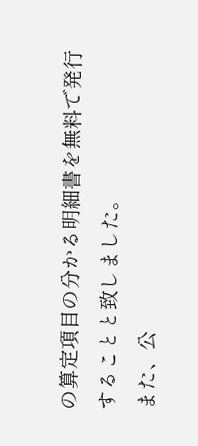の算定項目の分かる明細書を無料で発行することと致しました。
また、公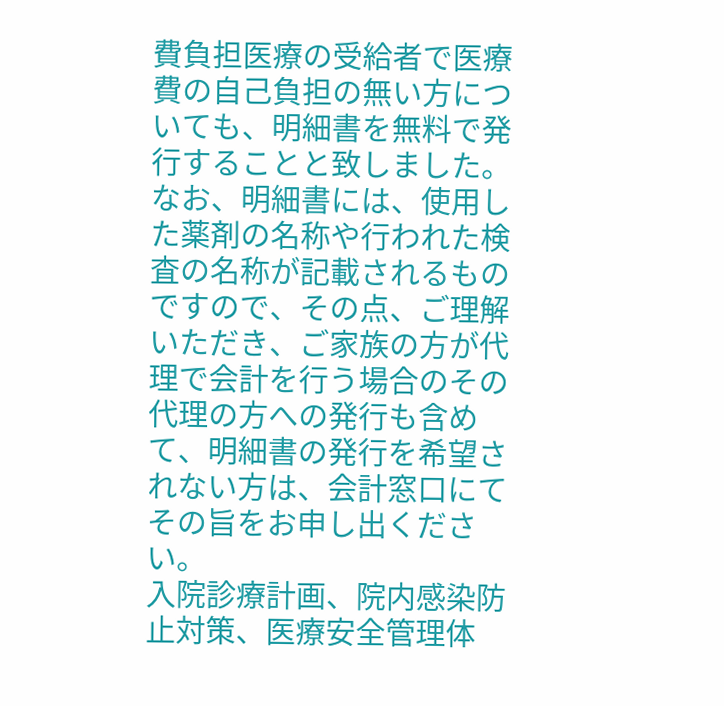費負担医療の受給者で医療費の自己負担の無い方についても、明細書を無料で発行することと致しました。
なお、明細書には、使用した薬剤の名称や行われた検査の名称が記載されるものですので、その点、ご理解いただき、ご家族の方が代理で会計を行う場合のその代理の方への発行も含めて、明細書の発行を希望されない方は、会計窓口にてその旨をお申し出ください。
入院診療計画、院内感染防止対策、医療安全管理体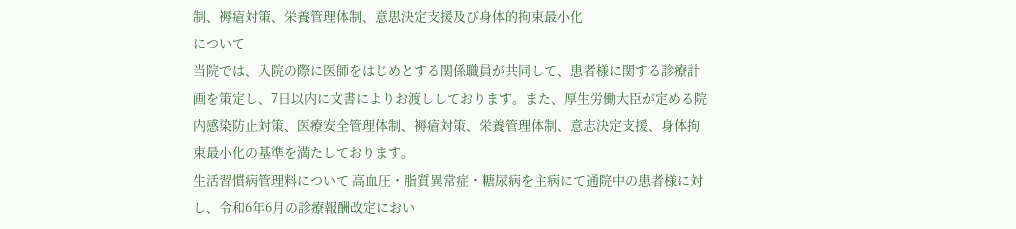制、褥瘡対策、栄養管理体制、意思決定支援及び身体的拘束最小化
について
当院では、入院の際に医師をはじめとする関係職員が共同して、患者様に関する診療計画を策定し、7日以内に文書によりお渡ししております。また、厚生労働大臣が定める院内感染防止対策、医療安全管理体制、褥瘡対策、栄養管理体制、意志決定支援、身体拘束最小化の基準を満たしております。
生活習慣病管理料について 高血圧・脂質異常症・糖尿病を主病にて通院中の患者様に対し、令和6年6月の診療報酬改定におい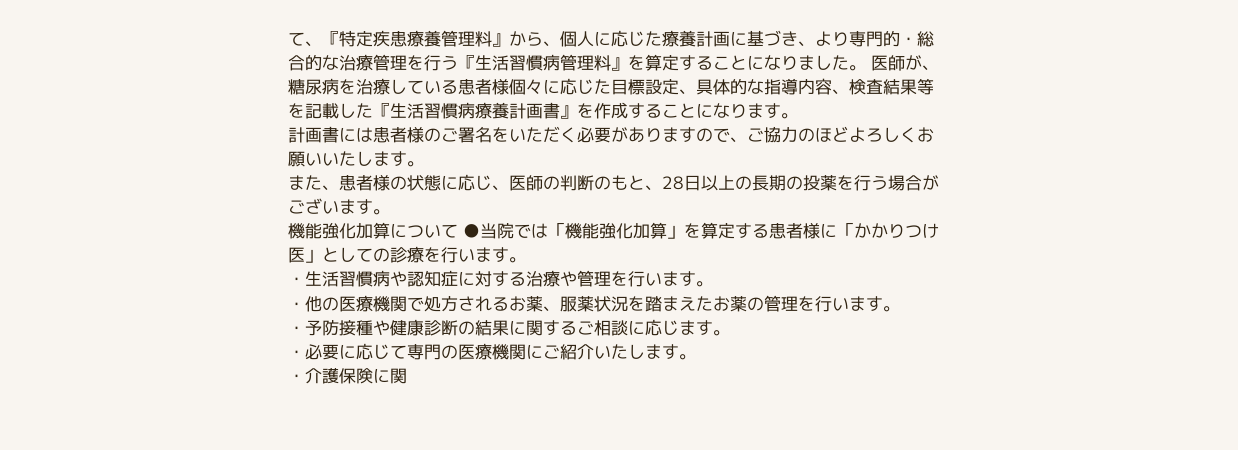て、『特定疾患療養管理料』から、個人に応じた療養計画に基づき、より専門的・総合的な治療管理を行う『生活習慣病管理料』を算定することになりました。 医師が、糖尿病を治療している患者様個々に応じた目標設定、具体的な指導内容、検査結果等を記載した『生活習慣病療養計画書』を作成することになります。
計画書には患者様のご署名をいただく必要がありますので、ご協力のほどよろしくお願いいたします。
また、患者様の状態に応じ、医師の判断のもと、28日以上の長期の投薬を行う場合がございます。
機能強化加算について ●当院では「機能強化加算」を算定する患者様に「かかりつけ医」としての診療を行います。
・生活習慣病や認知症に対する治療や管理を行います。
・他の医療機関で処方されるお薬、服薬状況を踏まえたお薬の管理を行います。
・予防接種や健康診断の結果に関するご相談に応じます。
・必要に応じて専門の医療機関にご紹介いたします。
・介護保険に関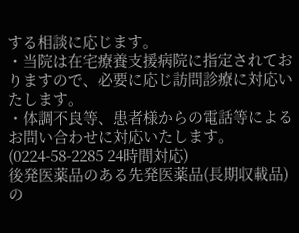する相談に応じます。
・当院は在宅療養支援病院に指定されておりますので、必要に応じ訪問診療に対応いたします。
・体調不良等、患者様からの電話等によるお問い合わせに対応いたします。(0224-58-2285 24時間対応)
後発医薬品のある先発医薬品(長期収載品)の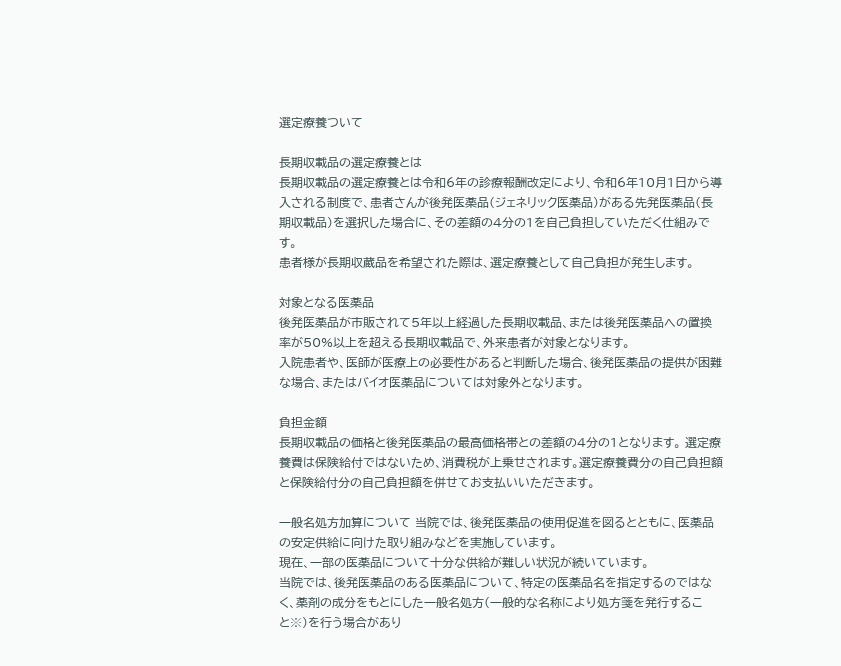選定療養ついて

長期収載品の選定療養とは
長期収載品の選定療養とは令和6年の診療報酬改定により、令和6年10月1日から導入される制度で、患者さんが後発医薬品(ジェネリック医薬品)がある先発医薬品(長期収載品)を選択した場合に、その差額の4分の1を自己負担していただく仕組みです。
患者様が長期収蔵品を希望された際は、選定療養として自己負担が発生します。

対象となる医薬品
後発医薬品が市販されて5年以上経過した長期収載品、または後発医薬品への置換率が50%以上を超える長期収載品で、外来患者が対象となります。
入院患者や、医師が医療上の必要性があると判断した場合、後発医薬品の提供が困難な場合、またはバイオ医薬品については対象外となります。

負担金額
長期収載品の価格と後発医薬品の最高価格帯との差額の4分の1となります。 選定療養費は保険給付ではないため、消費税が上乗せされます。選定療養費分の自己負担額と保険給付分の自己負担額を併せてお支払いいただきます。

一般名処方加算について 当院では、後発医薬品の使用促進を図るとともに、医薬品の安定供給に向けた取り組みなどを実施しています。
現在、一部の医薬品について十分な供給が難しい状況が続いています。
当院では、後発医薬品のある医薬品について、特定の医薬品名を指定するのではなく、薬剤の成分をもとにした一般名処方(一般的な名称により処方箋を発行すること※)を行う場合があり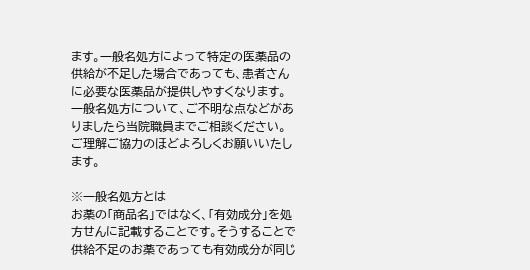ます。一般名処方によって特定の医薬品の供給が不足した場合であっても、患者さんに必要な医薬品が提供しやすくなります。
一般名処方について、ご不明な点などがありましたら当院職員までご相談ください。
ご理解ご協力のほどよろしくお願いいたします。

※一般名処方とは
お薬の「商品名」ではなく、「有効成分」を処方せんに記載することです。そうすることで供給不足のお薬であっても有効成分が同じ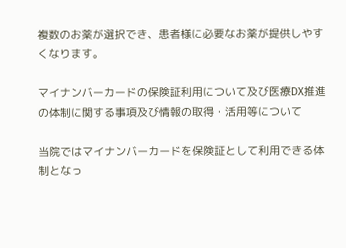複数のお薬が選択でき、患者様に必要なお薬が提供しやすくなります。

マイナンバーカードの保険証利用について及び医療DX推進の体制に関する事項及び情報の取得・活用等について

当院ではマイナンバーカードを保険証として利用できる体制となっ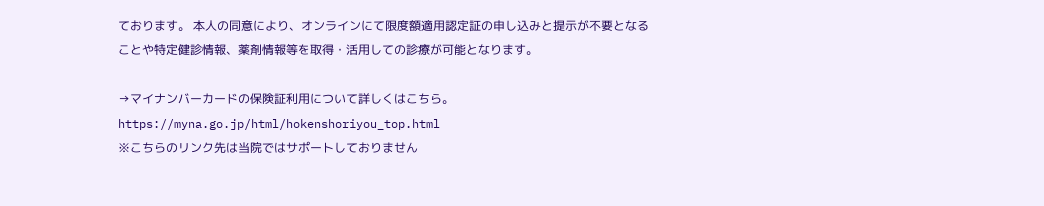ております。 本人の同意により、オンラインにて限度額適用認定証の申し込みと提示が不要となることや特定健診情報、薬剤情報等を取得・活用しての診療が可能となります。

→マイナンバーカードの保険証利用について詳しくはこちら。
https://myna.go.jp/html/hokenshoriyou_top.html
※こちらのリンク先は当院ではサポートしておりません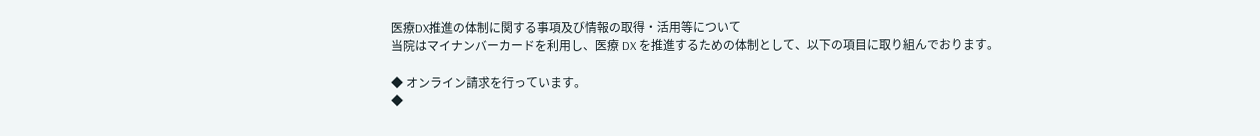医療DX推進の体制に関する事項及び情報の取得・活用等について
当院はマイナンバーカードを利用し、医療 DX を推進するための体制として、以下の項目に取り組んでおります。

◆ オンライン請求を行っています。
◆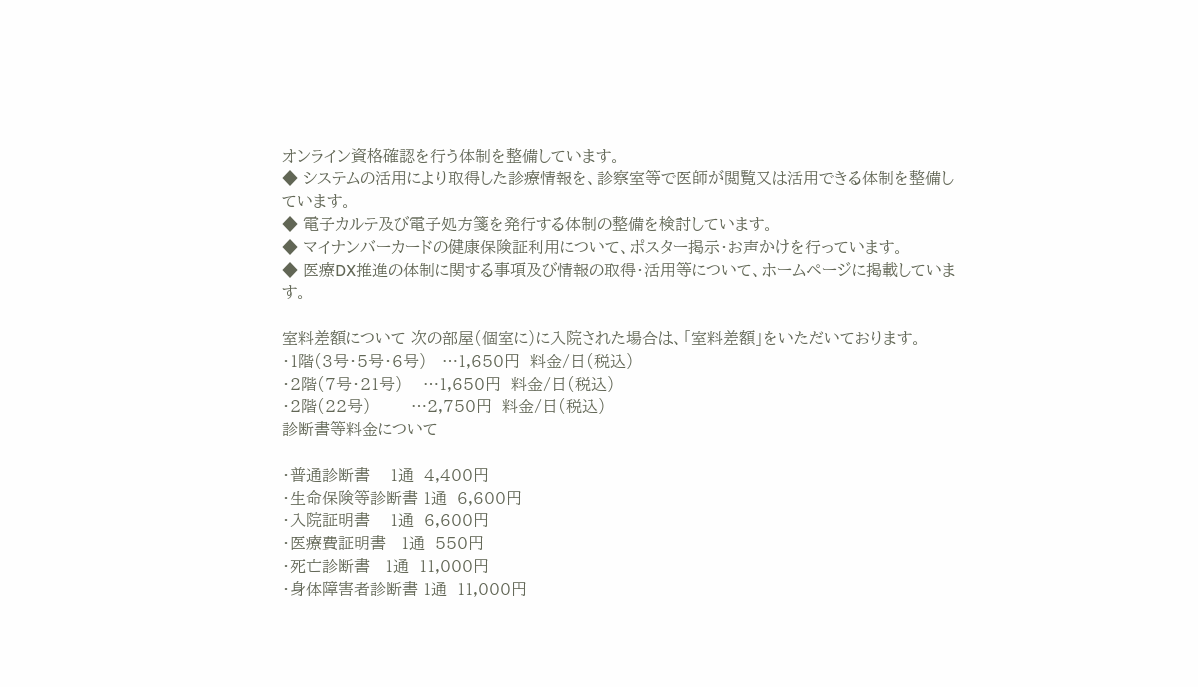オンライン資格確認を行う体制を整備しています。
◆ システムの活用により取得した診療情報を、診察室等で医師が閲覧又は活用できる体制を整備しています。
◆ 電子カルテ及び電子処方箋を発行する体制の整備を検討しています。
◆ マイナンバーカードの健康保険証利用について、ポスター掲示・お声かけを行っています。
◆ 医療DX推進の体制に関する事項及び情報の取得・活用等について、ホームページに掲載しています。

室料差額について 次の部屋(個室に)に入院された場合は、「室料差額」をいただいております。
・1階(3号・5号・6号)   …1,650円  料金/日(税込)
・2階(7号・21号)    …1,650円  料金/日(税込)
・2階(22号)        …2,750円  料金/日(税込)
診断書等料金について

・普通診断書    1通  4,400円
・生命保険等診断書 1通  6,600円
・入院証明書    1通  6,600円
・医療費証明書   1通  550円
・死亡診断書   1通  11,000円
・身体障害者診断書 1通  11,000円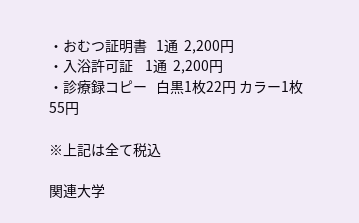・おむつ証明書   1通  2,200円
・入浴許可証    1通  2,200円
・診療録コピー   白黒1枚22円 カラー1枚55円

※上記は全て税込

関連大学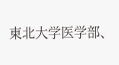東北大学医学部、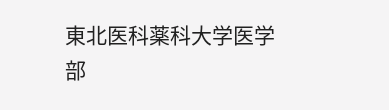東北医科薬科大学医学部